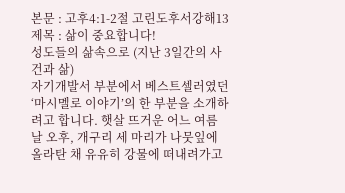본문 : 고후4:1-2절 고린도후서강해13
제목 : 삶이 중요합니다!
성도들의 삶속으로 (지난 3일간의 사건과 삶)
자기개발서 부분에서 베스트셀러였던 ‘마시멜로 이야기’의 한 부분을 소개하려고 합니다. 햇살 뜨거운 어느 여름날 오후, 개구리 세 마리가 나뭇잎에 올라탄 채 유유히 강물에 떠내려가고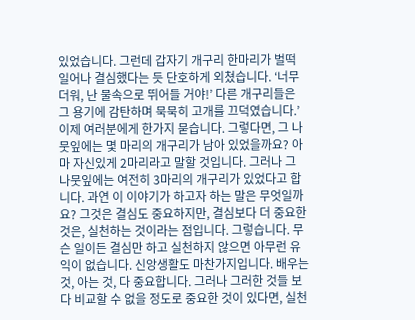있었습니다. 그런데 갑자기 개구리 한마리가 벌떡 일어나 결심했다는 듯 단호하게 외쳤습니다. ‘너무 더워, 난 물속으로 뛰어들 거야!’ 다른 개구리들은 그 용기에 감탄하며 묵묵히 고개를 끄덕였습니다.’ 이제 여러분에게 한가지 묻습니다. 그렇다면, 그 나뭇잎에는 몇 마리의 개구리가 남아 있었을까요? 아마 자신있게 2마리라고 말할 것입니다. 그러나 그 나뭇잎에는 여전히 3마리의 개구리가 있었다고 합니다. 과연 이 이야기가 하고자 하는 말은 무엇일까요? 그것은 결심도 중요하지만, 결심보다 더 중요한 것은, 실천하는 것이라는 점입니다. 그렇습니다. 무슨 일이든 결심만 하고 실천하지 않으면 아무런 유익이 없습니다. 신앙생활도 마찬가지입니다. 배우는 것, 아는 것, 다 중요합니다. 그러나 그러한 것들 보다 비교할 수 없을 정도로 중요한 것이 있다면, 실천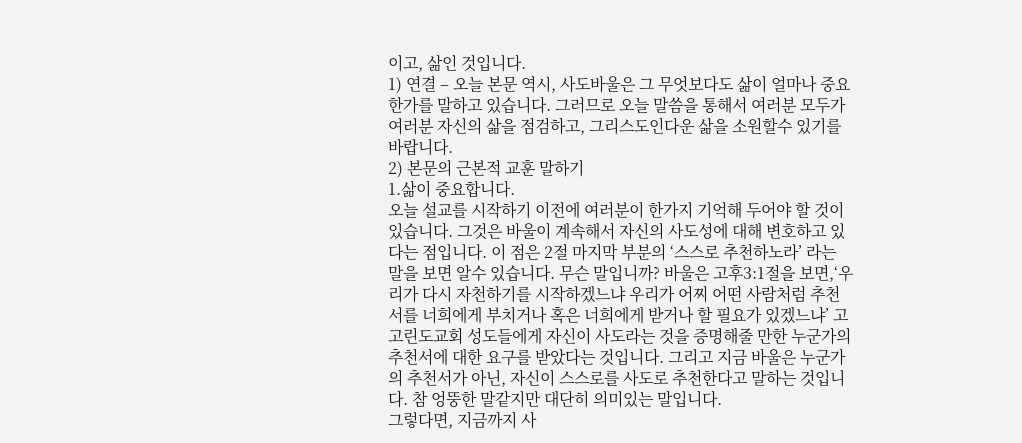이고, 삶인 것입니다.
1) 연결 – 오늘 본문 역시, 사도바울은 그 무엇보다도 삶이 얼마나 중요한가를 말하고 있습니다. 그러므로 오늘 말씀을 통해서 여러분 모두가 여러분 자신의 삶을 점검하고, 그리스도인다운 삶을 소원할수 있기를 바랍니다.
2) 본문의 근본적 교훈 말하기
1.삶이 중요합니다.
오늘 설교를 시작하기 이전에 여러분이 한가지 기억해 두어야 할 것이 있습니다. 그것은 바울이 계속해서 자신의 사도성에 대해 변호하고 있다는 점입니다. 이 점은 2절 마지막 부분의 ‘스스로 추천하노라’ 라는 말을 보면 알수 있습니다. 무슨 말입니까? 바울은 고후3:1절을 보면,‘우리가 다시 자천하기를 시작하겠느냐 우리가 어찌 어떤 사람처럼 추천서를 너희에게 부치거나 혹은 너희에게 받거나 할 필요가 있겠느냐’ 고 고린도교회 성도들에게 자신이 사도라는 것을 증명해줄 만한 누군가의 추천서에 대한 요구를 받았다는 것입니다. 그리고 지금 바울은 누군가의 추천서가 아닌, 자신이 스스로를 사도로 추천한다고 말하는 것입니다. 참 엉뚱한 말같지만 대단히 의미있는 말입니다.
그렇다면, 지금까지 사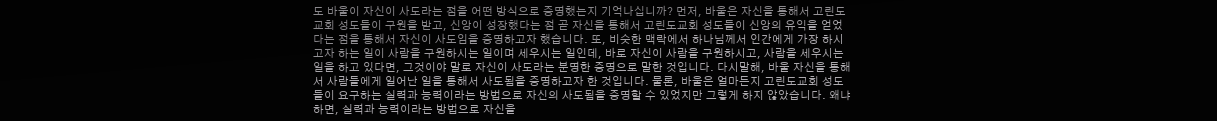도 바울이 자신이 사도라는 점을 어떤 방식으로 증명했는지 기억나십니까? 먼저, 바울은 자신을 통해서 고린도교회 성도들이 구원을 받고, 신앙이 성장했다는 점 곧 자신을 통해서 고린도교회 성도들이 신앙의 유익을 얻었다는 점을 통해서 자신이 사도임을 증명하고자 했습니다. 또, 비슷한 맥락에서 하나님께서 인간에게 가장 하시고자 하는 일이 사람을 구원하시는 일이며 세우시는 일인데, 바로 자신이 사람을 구원하시고, 사람을 세우시는 일을 하고 있다면, 그것이야 말로 자신이 사도라는 분명한 증명으로 말한 것입니다. 다시말해, 바울 자신을 통해서 사람들에게 일어난 일을 통해서 사도됨을 증명하고자 한 것입니다. 물론, 바울은 얼마든지 고린도교회 성도들이 요구하는 실력과 능력이라는 방법으로 자신의 사도됨을 증명할 수 있었지만 그렇게 하지 않았습니다. 왜냐하면, 실력과 능력이라는 방법으로 자신을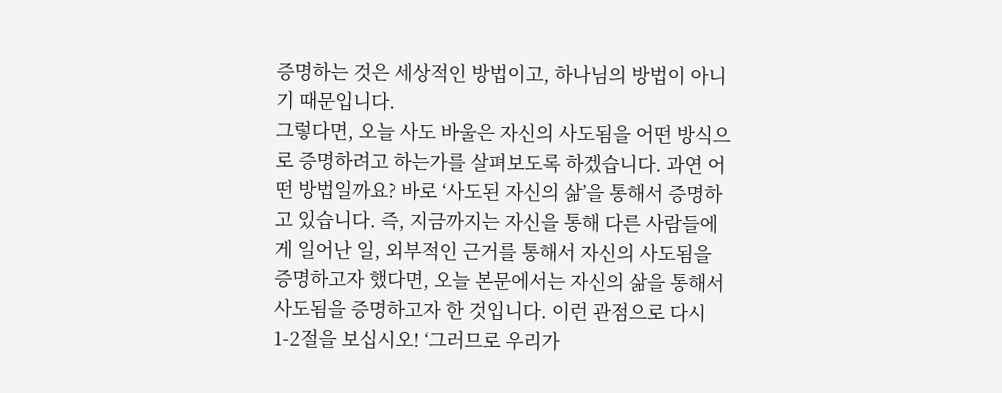증명하는 것은 세상적인 방법이고, 하나님의 방법이 아니기 때문입니다.
그렇다면, 오늘 사도 바울은 자신의 사도됨을 어떤 방식으로 증명하려고 하는가를 살펴보도록 하겠습니다. 과연 어떤 방법일까요? 바로 ‘사도된 자신의 삶’을 통해서 증명하고 있습니다. 즉, 지금까지는 자신을 통해 다른 사람들에게 일어난 일, 외부적인 근거를 통해서 자신의 사도됨을 증명하고자 했다면, 오늘 본문에서는 자신의 삶을 통해서 사도됨을 증명하고자 한 것입니다. 이런 관점으로 다시 1-2절을 보십시오! ‘그러므로 우리가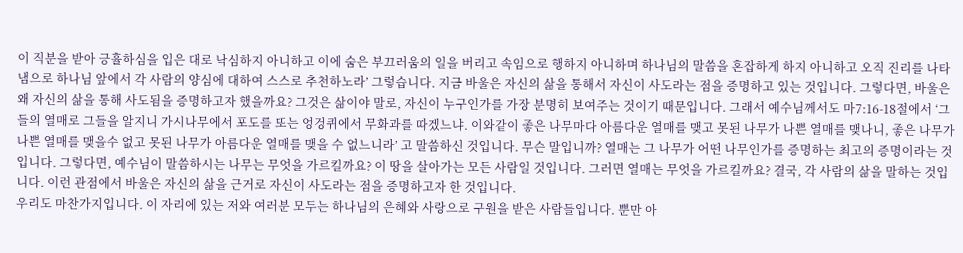이 직분을 받아 긍휼하심을 입은 대로 낙심하지 아니하고 이에 숨은 부끄러움의 일을 버리고 속임으로 행하지 아니하며 하나님의 말씀을 혼잡하게 하지 아니하고 오직 진리를 나타냄으로 하나님 앞에서 각 사람의 양심에 대하여 스스로 추천하노라’ 그렇습니다. 지금 바울은 자신의 삶을 통해서 자신이 사도라는 점을 증명하고 있는 것입니다. 그렇다면, 바울은 왜 자신의 삶을 통해 사도됨을 증명하고자 했을까요? 그것은 삶이야 말로, 자신이 누구인가를 가장 분명히 보여주는 것이기 때문입니다. 그래서 예수님께서도 마7:16-18절에서 ‘그들의 열매로 그들을 알지니 가시나무에서 포도를 또는 엉겅퀴에서 무화과를 따겠느냐. 이와같이 좋은 나무마다 아름다운 열매를 맺고 못된 나무가 나쁜 열매를 맺나니, 좋은 나무가 나쁜 열매를 맺을수 없고 못된 나무가 아름다운 열매를 맺을 수 없느니라’ 고 말씀하신 것입니다. 무슨 말입니까? 열매는 그 나무가 어떤 나무인가를 증명하는 최고의 증명이라는 것입니다. 그렇다면, 예수님이 말씀하시는 나무는 무엇을 가르킬까요? 이 땅을 살아가는 모든 사람일 것입니다. 그러면 열매는 무엇을 가르킬까요? 결국, 각 사람의 삶을 말하는 것입니다. 이런 관점에서 바울은 자신의 삶을 근거로 자신이 사도라는 점을 증명하고자 한 것입니다.
우리도 마찬가지입니다. 이 자리에 있는 저와 여러분 모두는 하나님의 은혜와 사랑으로 구원을 받은 사람들입니다. 뿐만 아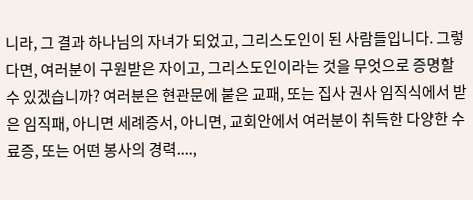니라, 그 결과 하나님의 자녀가 되었고, 그리스도인이 된 사람들입니다. 그렇다면, 여러분이 구원받은 자이고, 그리스도인이라는 것을 무엇으로 증명할 수 있겠습니까? 여러분은 현관문에 붙은 교패, 또는 집사 권사 임직식에서 받은 임직패, 아니면 세례증서, 아니면, 교회안에서 여러분이 취득한 다양한 수료증, 또는 어떤 봉사의 경력....,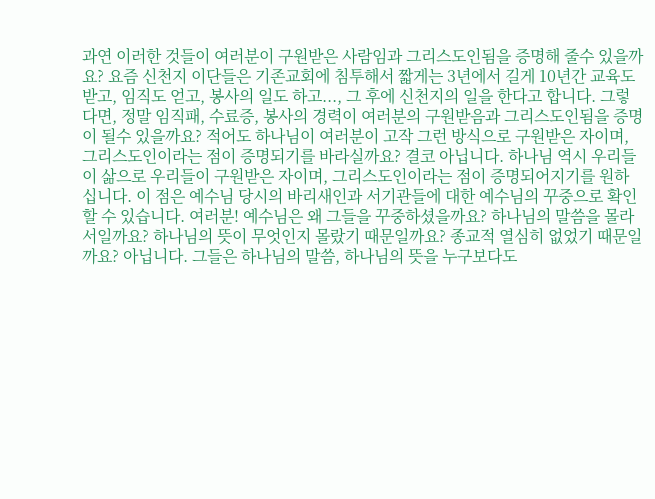과연 이러한 것들이 여러분이 구원받은 사람임과 그리스도인됨을 증명해 줄수 있을까요? 요즘 신천지 이단들은 기존교회에 침투해서 짧게는 3년에서 길게 10년간 교육도 받고, 임직도 얻고, 봉사의 일도 하고..., 그 후에 신천지의 일을 한다고 합니다. 그렇다면, 정말 임직패, 수료증, 봉사의 경력이 여러분의 구원받음과 그리스도인됨을 증명이 될수 있을까요? 적어도 하나님이 여러분이 고작 그런 방식으로 구원받은 자이며, 그리스도인이라는 점이 증명되기를 바라실까요? 결코 아닙니다. 하나님 역시 우리들이 삶으로 우리들이 구원받은 자이며, 그리스도인이라는 점이 증명되어지기를 원하십니다. 이 점은 예수님 당시의 바리새인과 서기관들에 대한 예수님의 꾸중으로 확인할 수 있습니다. 여러분! 예수님은 왜 그들을 꾸중하셨을까요? 하나님의 말씀을 몰라서일까요? 하나님의 뜻이 무엇인지 몰랐기 때문일까요? 종교적 열심히 없었기 때문일까요? 아닙니다. 그들은 하나님의 말씀, 하나님의 뜻을 누구보다도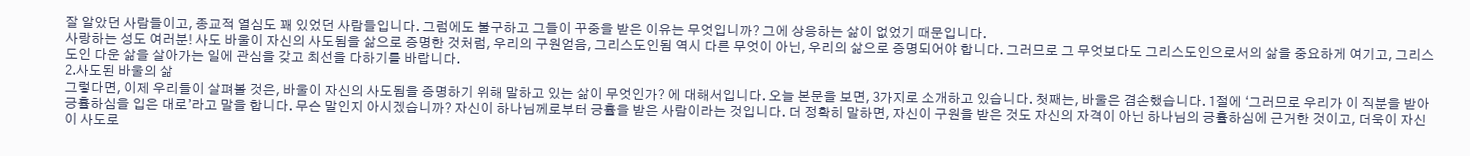잘 알았던 사람들이고, 종교적 열심도 꽤 있었던 사람들입니다. 그럼에도 불구하고 그들이 꾸중을 받은 이유는 무엇입니까? 그에 상응하는 삶이 없었기 때문입니다.
사랑하는 성도 여러분! 사도 바울이 자신의 사도됨을 삶으로 증명한 것처럼, 우리의 구원얻음, 그리스도인됨 역시 다른 무엇이 아닌, 우리의 삶으로 증명되어야 합니다. 그러므로 그 무엇보다도 그리스도인으로서의 삶을 중요하게 여기고, 그리스도인 다운 삶을 살아가는 일에 관심을 갖고 최선을 다하기를 바랍니다.
2.사도된 바울의 삶
그렇다면, 이제 우리들이 살펴볼 것은, 바울이 자신의 사도됨을 증명하기 위해 말하고 있는 삶이 무엇인가? 에 대해서입니다. 오늘 본문을 보면, 3가지로 소개하고 있습니다. 첫째는, 바울은 겸손했습니다. 1절에 ‘그러므로 우리가 이 직분을 받아 긍휼하심을 입은 대로’라고 말을 합니다. 무슨 말인지 아시겠습니까? 자신이 하나님께로부터 긍휼을 받은 사람이라는 것입니다. 더 정확히 말하면, 자신이 구원을 받은 것도 자신의 자격이 아닌 하나님의 긍휼하심에 근거한 것이고, 더욱이 자신이 사도로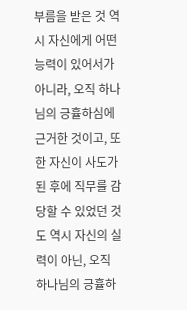부름을 받은 것 역시 자신에게 어떤 능력이 있어서가 아니라, 오직 하나님의 긍휼하심에 근거한 것이고, 또한 자신이 사도가 된 후에 직무를 감당할 수 있었던 것도 역시 자신의 실력이 아닌, 오직 하나님의 긍휼하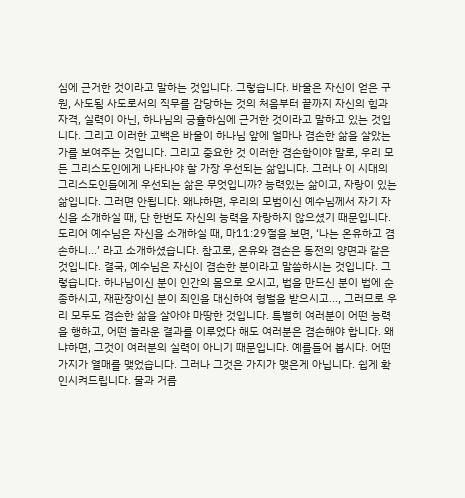심에 근거한 것이라고 말하는 것입니다. 그렇습니다. 바울은 자신이 얻은 구원, 사도됨 사도로서의 직무를 감당하는 것의 처음부터 끝까지 자신의 힘과 자격, 실력이 아닌, 하나님의 긍휼하심에 근거한 것이라고 말하고 있는 것입니다. 그리고 이러한 고백은 바울이 하나님 앞에 얼마나 겸손한 삶을 살았는가를 보여주는 것입니다. 그리고 중요한 것 이러한 겸손함이야 말로, 우리 모든 그리스도인에게 나타나야 할 가장 우선되는 삶입니다. 그러나 이 시대의 그리스도인들에게 우선되는 삶은 무엇입니까? 능력있는 삶이고, 자랑이 있는 삶입니다. 그러면 안됩니다. 왜냐하면, 우리의 모범이신 예수님께서 자기 자신을 소개하실 때, 단 한번도 자신의 능력을 자랑하지 않으셨기 때문입니다. 도리어 예수님은 자신을 소개하실 때, 마11:29절을 보면, ‘나는 온유하고 겸손하니...’ 라고 소개하셨습니다. 참고로, 온유와 겸손은 동전의 양면과 같은 것입니다. 결국, 예수님은 자신이 겸손한 분이라고 말씀하시는 것입니다. 그렇습니다. 하나님이신 분이 인간의 몸으로 오시고, 법을 만드신 분이 법에 순종하시고, 재판장이신 분이 죄인을 대신하여 형벌을 받으시고..., 그러므로 우리 모두도 겸손한 삶을 살아야 마땅한 것입니다. 특별히 여러분이 어떤 능력을 행하고, 어떤 놀라운 결과를 이루었다 해도 여러분은 겸손해야 합니다. 왜냐하면, 그것이 여러분의 실력이 아니기 때문입니다. 예를들어 봅시다. 어떤 가지가 열매를 맺었습니다. 그러나 그것은 가지가 맺은게 아닙니다. 쉽게 확인시켜드립니다. 물과 거름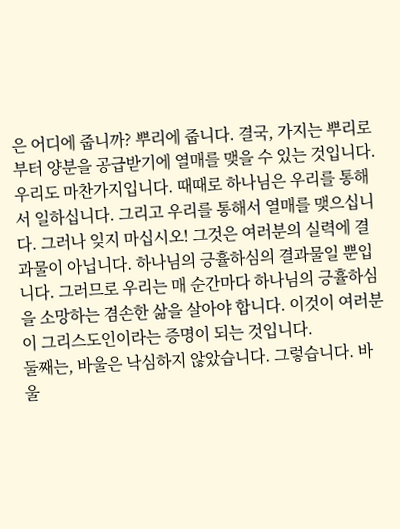은 어디에 줍니까? 뿌리에 줍니다. 결국, 가지는 뿌리로부터 양분을 공급받기에 열매를 맺을 수 있는 것입니다. 우리도 마찬가지입니다. 때때로 하나님은 우리를 통해서 일하십니다. 그리고 우리를 통해서 열매를 맺으십니다. 그러나 잊지 마십시오! 그것은 여러분의 실력에 결과물이 아닙니다. 하나님의 긍휼하심의 결과물일 뿐입니다. 그러므로 우리는 매 순간마다 하나님의 긍휼하심을 소망하는 겸손한 삶을 살아야 합니다. 이것이 여러분이 그리스도인이라는 증명이 되는 것입니다.
둘째는, 바울은 낙심하지 않았습니다. 그렇습니다. 바울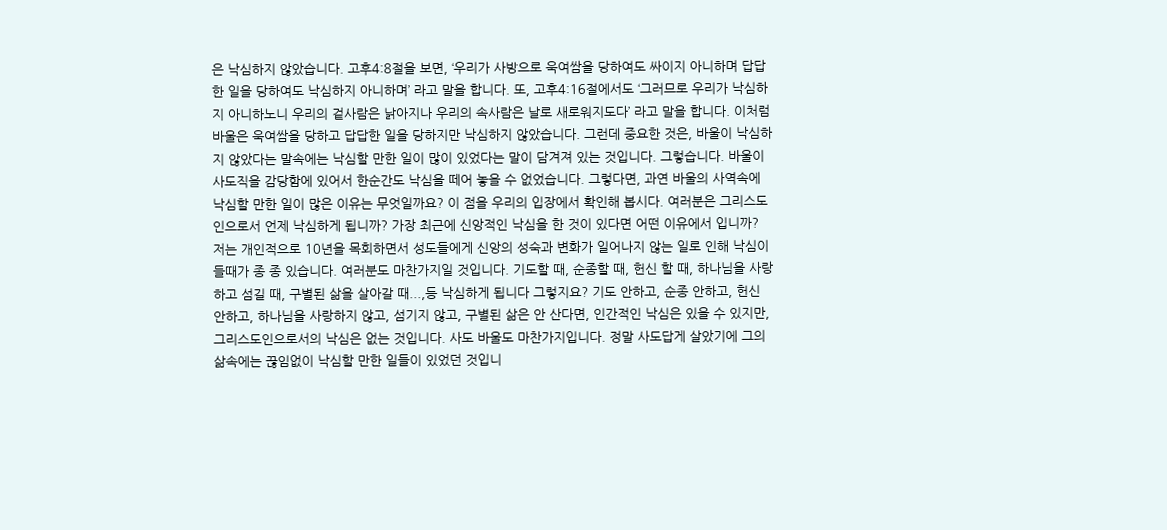은 낙심하지 않았습니다. 고후4:8절을 보면, ‘우리가 사방으로 욱여쌈을 당하여도 싸이지 아니하며 답답한 일을 당하여도 낙심하지 아니하며’ 라고 말을 합니다. 또, 고후4:16절에서도 ‘그러므로 우리가 낙심하지 아니하노니 우리의 겉사람은 낡아지나 우리의 속사람은 날로 새로워지도다’ 라고 말을 합니다. 이처럼 바울은 욱여쌈을 당하고 답답한 일을 당하지만 낙심하지 않았습니다. 그런데 중요한 것은, 바울이 낙심하지 않았다는 말속에는 낙심할 만한 일이 많이 있었다는 말이 담겨져 있는 것입니다. 그렇습니다. 바울이 사도직을 감당함에 있어서 한순간도 낙심을 떼어 놓을 수 없었습니다. 그렇다면, 과연 바울의 사역속에 낙심할 만한 일이 많은 이유는 무엇일까요? 이 점을 우리의 입장에서 확인해 봅시다. 여러분은 그리스도인으로서 언제 낙심하게 됩니까? 가장 최근에 신앙적인 낙심을 한 것이 있다면 어떤 이유에서 입니까? 저는 개인적으로 10년을 목회하면서 성도들에게 신앙의 성숙과 변화가 일어나지 않는 일로 인해 낙심이 들때가 종 종 있습니다. 여러분도 마찬가지일 것입니다. 기도할 때, 순종할 때, 헌신 할 때, 하나님을 사랑하고 섬길 때, 구별된 삶을 살아갈 때...,등 낙심하게 됩니다 그렇지요? 기도 안하고, 순종 안하고, 헌신 안하고, 하나님을 사랑하지 않고, 섬기지 않고, 구별된 삶은 안 산다면, 인간적인 낙심은 있을 수 있지만, 그리스도인으로서의 낙심은 없는 것입니다. 사도 바울도 마찬가지입니다. 정말 사도답게 살았기에 그의 삶속에는 끊임없이 낙심할 만한 일들이 있었던 것입니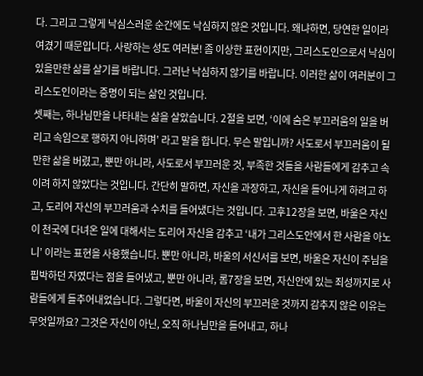다. 그리고 그렇게 낙심스러운 순간에도 낙심하지 않은 것입니다. 왜냐하면, 당연한 일이라 여겼기 때문입니다. 사랑하는 성도 여러분! 좀 이상한 표현이지만, 그리스도인으로서 낙심이 있을만한 삶를 살기를 바랍니다. 그러난 낙심하지 않기를 바랍니다. 이러한 삶이 여러분이 그리스도인이라는 증명이 되는 삶인 것입니다.
셋째는, 하나님만을 나타내는 삶을 살았습니다. 2절을 보면, ‘이에 숨은 부끄러움의 일을 버리고 속임으로 행하지 아니하며’ 라고 말을 합니다. 무슨 말입니까? 사도로서 부끄러움이 될만한 삶을 버렸고, 뿐만 아니라, 사도로서 부끄러운 것, 부족한 것들을 사람들에게 감추고 속이려 하지 않았다는 것입니다. 간단히 말하면, 자신을 과장하고, 자신을 들어나게 하려고 하고, 도리어 자신의 부끄러움과 수치를 들어냈다는 것입니다. 고후12장을 보면, 바울은 자신이 천국에 다녀온 일에 대해서는 도리어 자신을 감추고 ‘내가 그리스도안에서 한 사람을 아노니’ 이라는 표현을 사용했습니다. 뿐만 아니라, 바울의 서신서를 보면, 바울은 자신이 주님을 핍박하던 자였다는 점을 들어냈고, 뿐만 아니라, 롬7장을 보면, 자신안에 있는 죄성까지로 사람들에게 들추어내었습니다. 그렇다면, 바울이 자신의 부끄러운 것까지 감추지 않은 이유는 무엇일까요? 그것은 자신이 아닌, 오직 하나님만을 들어내고, 하나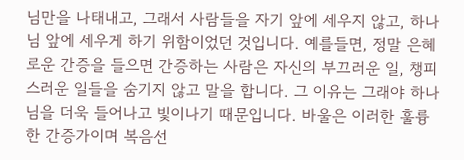님만을 나태내고, 그래서 사람들을 자기 앞에 세우지 않고, 하나님 앞에 세우게 하기 위함이었던 것입니다. 예를들면, 정말 은혜로운 간증을 들으면 간증하는 사람은 자신의 부끄러운 일, 챙피스러운 일들을 숨기지 않고 말을 합니다. 그 이유는 그래야 하나님을 더욱 들어나고 빛이나기 때문입니다. 바울은 이러한 훌륭한 간증가이며 복음선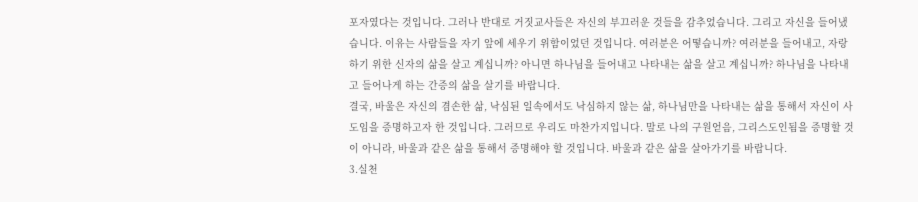포자였다는 것입니다. 그러나 반대로 거짓교사들은 자신의 부끄러운 것들을 감추었습니다. 그리고 자신을 들어냈습니다. 이유는 사람들을 자기 앞에 세우기 위함이었던 것입니다. 여러분은 어떻습니까? 여러분을 들어내고, 자랑하기 위한 신자의 삶을 살고 계십니까? 아니면 하나님을 들어내고 나타내는 삶을 살고 계십니까? 하나님을 나타내고 들어나게 하는 간증의 삶을 살기를 바랍니다.
결국, 바울은 자신의 겸손한 삶, 낙심된 일속에서도 낙심하지 않는 삶, 하나님만을 나타내는 삶을 통해서 자신이 사도임을 증명하고자 한 것입니다. 그러므로 우리도 마찬가지입니다. 말로 나의 구원얻음, 그리스도인됨을 증명할 것이 아니라, 바울과 같은 삶을 통해서 증명해야 할 것입니다. 바울과 같은 삶을 살아가기를 바랍니다.
3.실천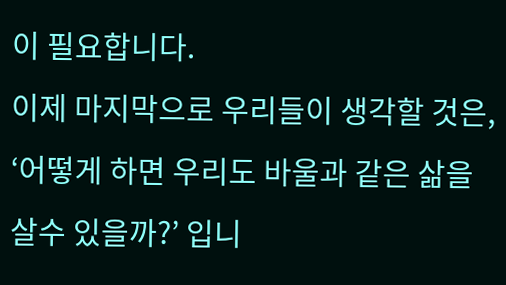이 필요합니다.
이제 마지막으로 우리들이 생각할 것은, ‘어떻게 하면 우리도 바울과 같은 삶을 살수 있을까?’ 입니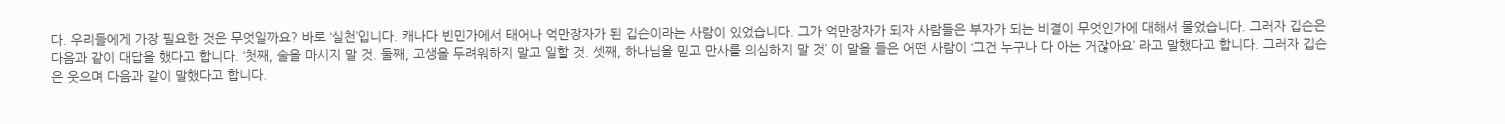다. 우리들에게 가장 필요한 것은 무엇일까요? 바로 ‘실천’입니다. 캐나다 빈민가에서 태어나 억만장자가 된 깁슨이라는 사람이 있었습니다. 그가 억만장자가 되자 사람들은 부자가 되는 비결이 무엇인가에 대해서 물었습니다. 그러자 깁슨은 다음과 같이 대답을 했다고 합니다. ‘첫째, 술을 마시지 말 것. 둘째, 고생을 두려워하지 말고 일할 것. 셋째, 하나님을 믿고 만사를 의심하지 말 것’ 이 말을 들은 어떤 사람이 ‘그건 누구나 다 아는 거잖아요’ 라고 말했다고 합니다. 그러자 깁슨은 웃으며 다음과 같이 말했다고 합니다.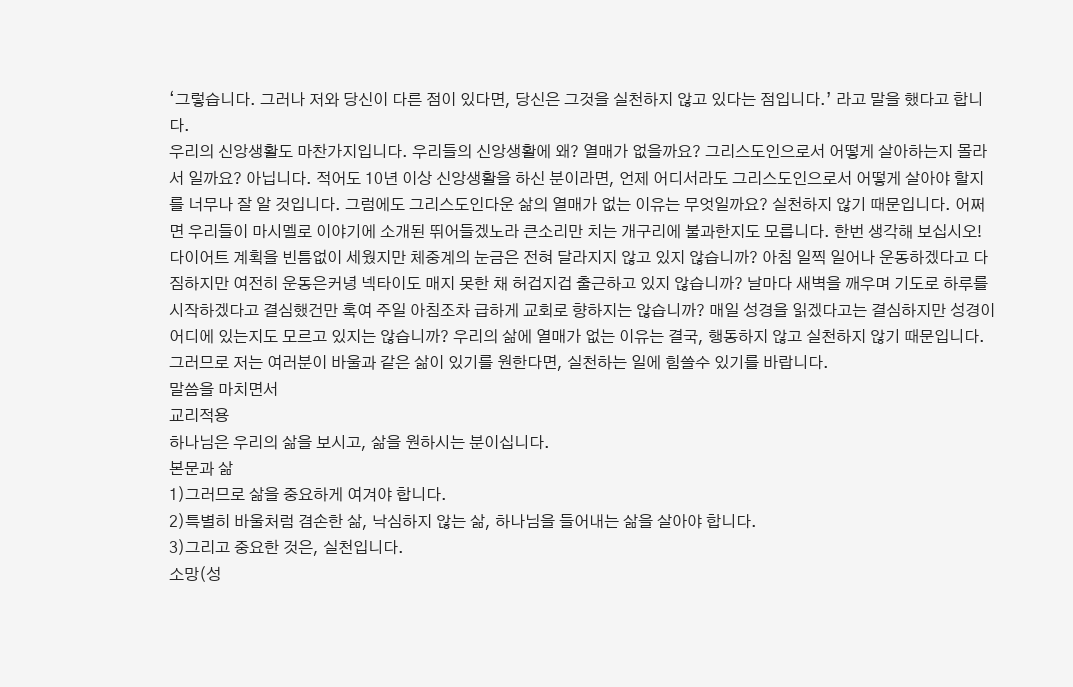‘그렇습니다. 그러나 저와 당신이 다른 점이 있다면, 당신은 그것을 실천하지 않고 있다는 점입니다.’ 라고 말을 했다고 합니다.
우리의 신앙생활도 마찬가지입니다. 우리들의 신앙생활에 왜? 열매가 없을까요? 그리스도인으로서 어떻게 살아하는지 몰라서 일까요? 아닙니다. 적어도 10년 이상 신앙생활을 하신 분이라면, 언제 어디서라도 그리스도인으로서 어떻게 살아야 할지를 너무나 잘 알 것입니다. 그럼에도 그리스도인다운 삶의 열매가 없는 이유는 무엇일까요? 실천하지 않기 때문입니다. 어쩌면 우리들이 마시멜로 이야기에 소개된 뛰어들겠노라 큰소리만 치는 개구리에 불과한지도 모릅니다. 한번 생각해 보십시오! 다이어트 계획을 빈틈없이 세웠지만 체중계의 눈금은 전혀 달라지지 않고 있지 않습니까? 아침 일찍 일어나 운동하겠다고 다짐하지만 여전히 운동은커녕 넥타이도 매지 못한 채 허겁지겁 출근하고 있지 않습니까? 날마다 새벽을 깨우며 기도로 하루를 시작하겠다고 결심했건만 혹여 주일 아침조차 급하게 교회로 향하지는 않습니까? 매일 성경을 읽겠다고는 결심하지만 성경이 어디에 있는지도 모르고 있지는 않습니까? 우리의 삶에 열매가 없는 이유는 결국, 행동하지 않고 실천하지 않기 때문입니다. 그러므로 저는 여러분이 바울과 같은 삶이 있기를 원한다면, 실천하는 일에 힘쓸수 있기를 바랍니다.
말씀을 마치면서
교리적용
하나님은 우리의 삶을 보시고, 삶을 원하시는 분이십니다.
본문과 삶
1)그러므로 삶을 중요하게 여겨야 합니다.
2)특별히 바울처럼 겸손한 삶, 낙심하지 않는 삶, 하나님을 들어내는 삶을 살아야 합니다.
3)그리고 중요한 것은, 실천입니다.
소망(성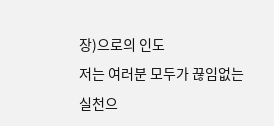장)으로의 인도
저는 여러분 모두가 끊임없는 실천으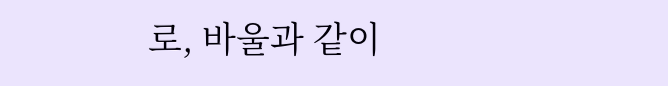로, 바울과 같이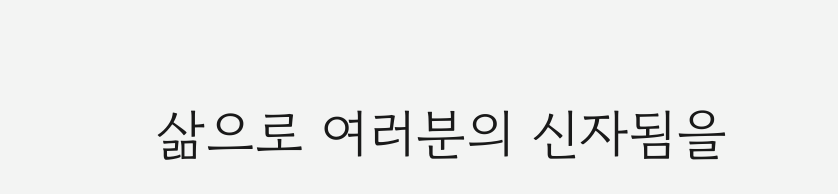삶으로 여러분의 신자됨을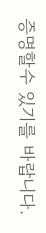증명할수 있기를 바랍니다.